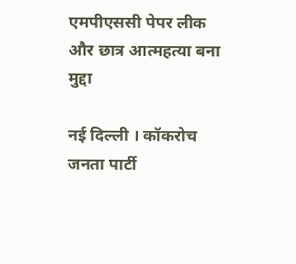एमपीएससी पेपर लीक और छात्र आत्महत्या बना मुद्दा

नई दिल्ली । कॉकरोच जनता पार्टी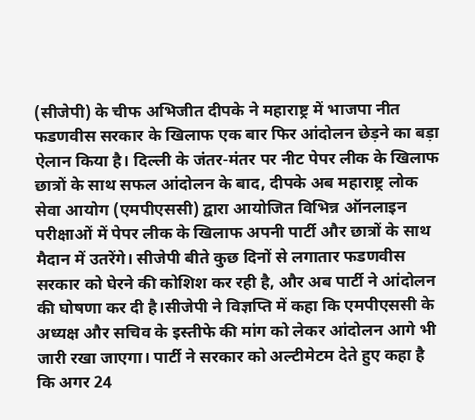(सीजेपी) के चीफ अभिजीत दीपके ने महाराष्ट्र में भाजपा नीत फडणवीस सरकार के खिलाफ एक बार फिर आंदोलन छेड़ने का बड़ा ऐलान किया है। दिल्ली के जंतर-मंतर पर नीट पेपर लीक के खिलाफ छात्रों के साथ सफल आंदोलन के बाद, दीपके अब महाराष्ट्र लोक सेवा आयोग (एमपीएससी) द्वारा आयोजित विभिन्न ऑनलाइन परीक्षाओं में पेपर लीक के खिलाफ अपनी पार्टी और छात्रों के साथ मैदान में उतरेंगे। सीजेपी बीते कुछ दिनों से लगातार फडणवीस सरकार को घेरने की कोशिश कर रही है, और अब पार्टी ने आंदोलन की घोषणा कर दी है।सीजेपी ने विज्ञप्ति में कहा कि एमपीएससी के अध्यक्ष और सचिव के इस्तीफे की मांग को लेकर आंदोलन आगे भी जारी रखा जाएगा। पार्टी ने सरकार को अल्टीमेटम देते हुए कहा है कि अगर 24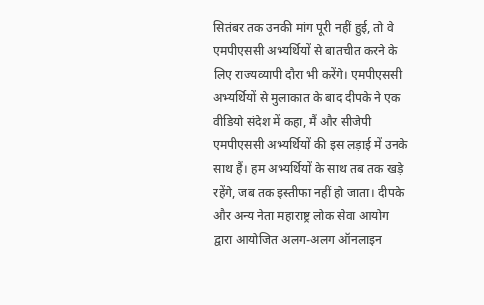सितंबर तक उनकी मांग पूरी नहीं हुई, तो वे एमपीएससी अभ्यर्थियों से बातचीत करने के लिए राज्यव्यापी दौरा भी करेंगे। एमपीएससी अभ्यर्थियों से मुलाकात के बाद दीपके ने एक वीडियो संदेश में कहा, मैं और सीजेपी एमपीएससी अभ्यर्थियों की इस लड़ाई में उनके साथ हैं। हम अभ्यर्थियों के साथ तब तक खड़े रहेंगे, जब तक इस्तीफा नहीं हो जाता। दीपके और अन्य नेता महाराष्ट्र लोक सेवा आयोग द्वारा आयोजित अलग-अलग ऑनलाइन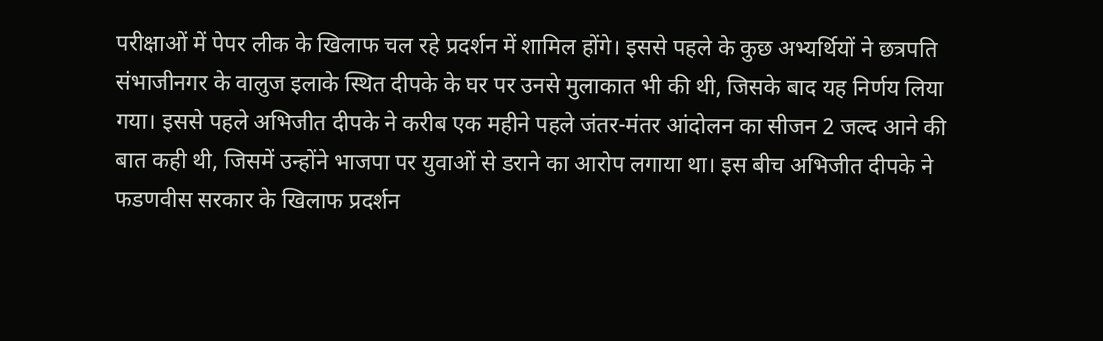परीक्षाओं में पेपर लीक के खिलाफ चल रहे प्रदर्शन में शामिल होंगे। इससे पहले के कुछ अभ्यर्थियों ने छत्रपति संभाजीनगर के वालुज इलाके स्थित दीपके के घर पर उनसे मुलाकात भी की थी, जिसके बाद यह निर्णय लिया गया। इससे पहले अभिजीत दीपके ने करीब एक महीने पहले जंतर-मंतर आंदोलन का सीजन 2 जल्द आने की बात कही थी, जिसमें उन्होंने भाजपा पर युवाओं से डराने का आरोप लगाया था। इस बीच अभिजीत दीपके ने फडणवीस सरकार के खिलाफ प्रदर्शन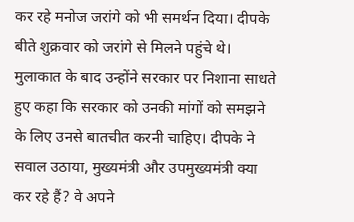कर रहे मनोज जरांगे को भी समर्थन दिया। दीपके बीते शुक्रवार को जरांगे से मिलने पहुंचे थे। मुलाकात के बाद उन्होंने सरकार पर निशाना साधते हुए कहा कि सरकार को उनकी मांगों को समझने के लिए उनसे बातचीत करनी चाहिए। दीपके ने सवाल उठाया, मुख्यमंत्री और उपमुख्यमंत्री क्या कर रहे हैं? वे अपने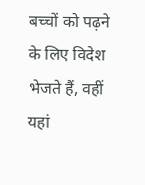बच्चों को पढ़ने के लिए विदेश भेजते हैं, वहीं यहां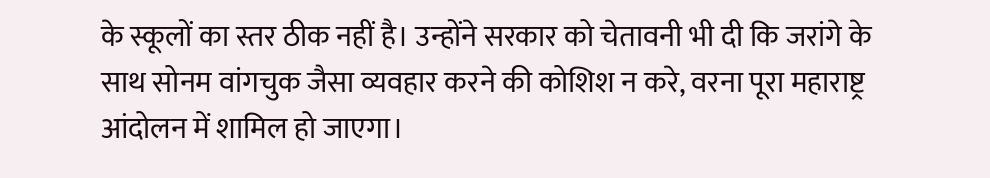के स्कूलों का स्तर ठीक नहीं है। उन्होंने सरकार को चेतावनी भी दी कि जरांगे के साथ सोनम वांगचुक जैसा व्यवहार करने की कोशिश न करे, वरना पूरा महाराष्ट्र आंदोलन में शामिल हो जाएगा।